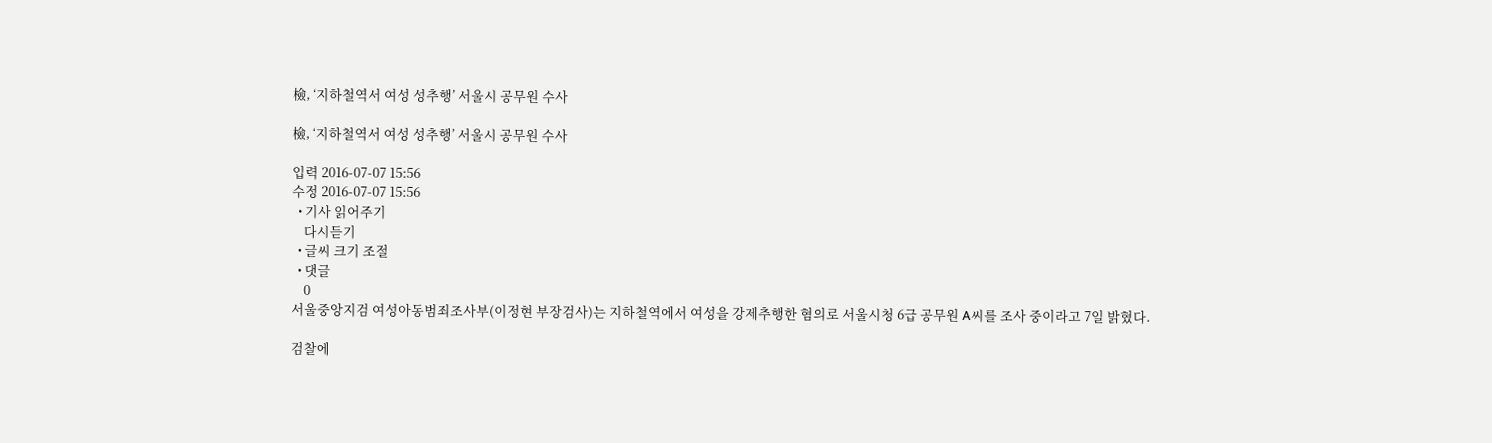檢, ‘지하철역서 여성 성추행’ 서울시 공무원 수사

檢, ‘지하철역서 여성 성추행’ 서울시 공무원 수사

입력 2016-07-07 15:56
수정 2016-07-07 15:56
  • 기사 읽어주기
    다시듣기
  • 글씨 크기 조절
  • 댓글
    0
서울중앙지검 여성아동범죄조사부(이정현 부장검사)는 지하철역에서 여성을 강제추행한 혐의로 서울시청 6급 공무원 A씨를 조사 중이라고 7일 밝혔다.

검찰에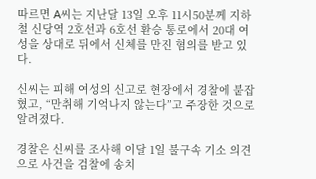따르면 A씨는 지난달 13일 오후 11시50분께 지하철 신당역 2호선과 6호선 환승 통로에서 20대 여성을 상대로 뒤에서 신체를 만진 혐의를 받고 있다.

신씨는 피해 여성의 신고로 현장에서 경찰에 붙잡혔고, “만취해 기억나지 않는다”고 주장한 것으로 알려졌다.

경찰은 신씨를 조사해 이달 1일 불구속 기소 의견으로 사건을 검찰에 송치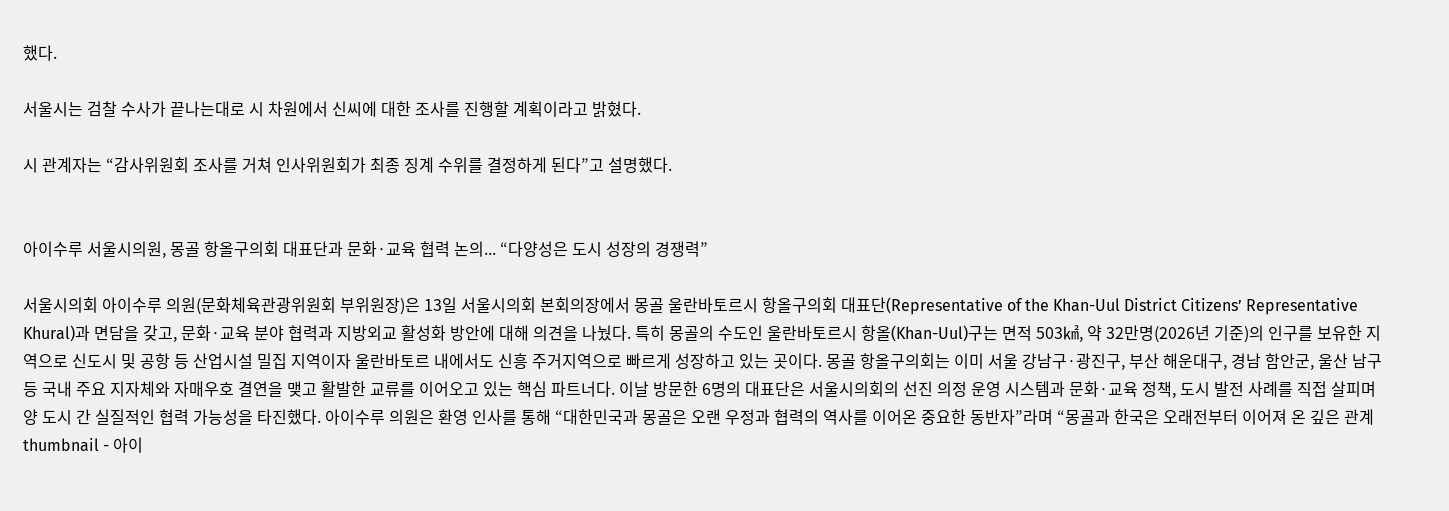했다.

서울시는 검찰 수사가 끝나는대로 시 차원에서 신씨에 대한 조사를 진행할 계획이라고 밝혔다.

시 관계자는 “감사위원회 조사를 거쳐 인사위원회가 최종 징계 수위를 결정하게 된다”고 설명했다.


아이수루 서울시의원, 몽골 항올구의회 대표단과 문화·교육 협력 논의... “다양성은 도시 성장의 경쟁력”

서울시의회 아이수루 의원(문화체육관광위원회 부위원장)은 13일 서울시의회 본회의장에서 몽골 울란바토르시 항올구의회 대표단(Representative of the Khan-Uul District Citizens’ Representative Khural)과 면담을 갖고, 문화·교육 분야 협력과 지방외교 활성화 방안에 대해 의견을 나눴다. 특히 몽골의 수도인 울란바토르시 항올(Khan-Uul)구는 면적 503㎢, 약 32만명(2026년 기준)의 인구를 보유한 지역으로 신도시 및 공항 등 산업시설 밀집 지역이자 울란바토르 내에서도 신흥 주거지역으로 빠르게 성장하고 있는 곳이다. 몽골 항올구의회는 이미 서울 강남구·광진구, 부산 해운대구, 경남 함안군, 울산 남구 등 국내 주요 지자체와 자매우호 결연을 맺고 활발한 교류를 이어오고 있는 핵심 파트너다. 이날 방문한 6명의 대표단은 서울시의회의 선진 의정 운영 시스템과 문화·교육 정책, 도시 발전 사례를 직접 살피며 양 도시 간 실질적인 협력 가능성을 타진했다. 아이수루 의원은 환영 인사를 통해 “대한민국과 몽골은 오랜 우정과 협력의 역사를 이어온 중요한 동반자”라며 “몽골과 한국은 오래전부터 이어져 온 깊은 관계
thumbnail - 아이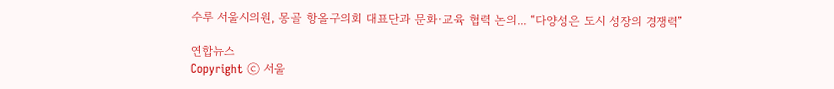수루 서울시의원, 몽골 항올구의회 대표단과 문화·교육 협력 논의... “다양성은 도시 성장의 경쟁력”

연합뉴스
Copyright ⓒ 서울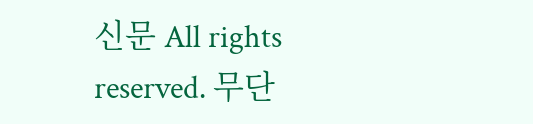신문 All rights reserved. 무단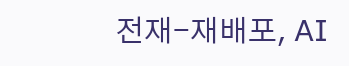전재-재배포, AI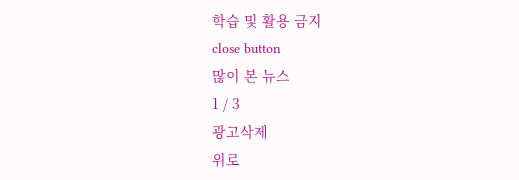학습 및 활용 금지
close button
많이 본 뉴스
1 / 3
광고삭제
위로